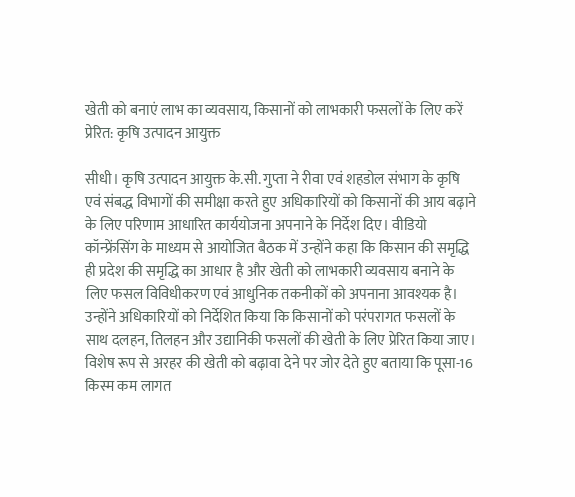खेती को बनाएं लाभ का व्यवसाय, किसानों को लाभकारी फसलों के लिए करें प्रेरित: कृषि उत्पादन आयुक्त

सीधी। कृषि उत्पादन आयुक्त के.सी. गुप्ता ने रीवा एवं शहडोल संभाग के कृषि एवं संबद्ध विभागों की समीक्षा करते हुए अधिकारियों को किसानों की आय बढ़ाने के लिए परिणाम आधारित कार्ययोजना अपनाने के निर्देश दिए। वीडियो कॉन्फ्रेंसिंग के माध्यम से आयोजित बैठक में उन्होंने कहा कि किसान की समृद्धि ही प्रदेश की समृद्धि का आधार है और खेती को लाभकारी व्यवसाय बनाने के लिए फसल विविधीकरण एवं आधुनिक तकनीकों को अपनाना आवश्यक है।
उन्होंने अधिकारियों को निर्देशित किया कि किसानों को परंपरागत फसलों के साथ दलहन, तिलहन और उद्यानिकी फसलों की खेती के लिए प्रेरित किया जाए। विशेष रूप से अरहर की खेती को बढ़ावा देने पर जोर देते हुए बताया कि पूसा-16 किस्म कम लागत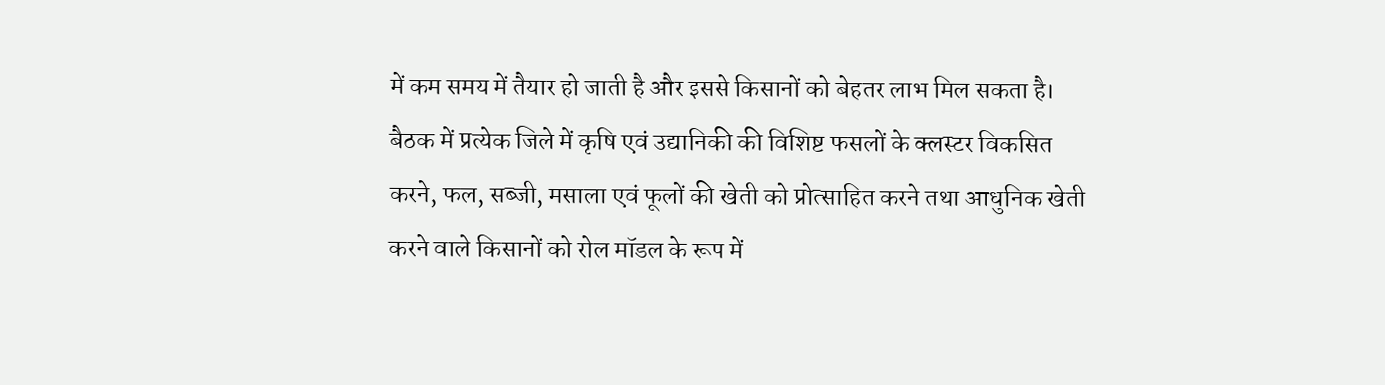में कम समय में तैयार हो जाती है और इससे किसानों को बेहतर लाभ मिल सकता है।
बैठक में प्रत्येक जिले में कृषि एवं उद्यानिकी की विशिष्ट फसलों के क्लस्टर विकसित करने, फल, सब्जी, मसाला एवं फूलों की खेती को प्रोत्साहित करने तथा आधुनिक खेती करने वाले किसानों को रोल मॉडल के रूप में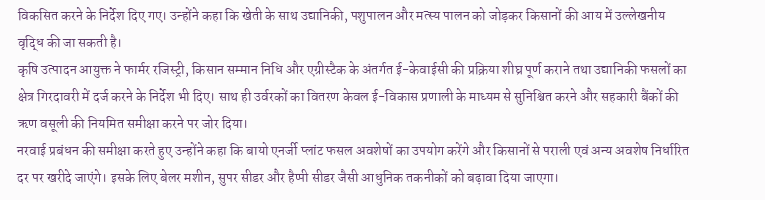विकसित करने के निर्देश दिए गए। उन्होंने कहा कि खेती के साथ उद्यानिकी, पशुपालन और मत्स्य पालन को जोड़कर किसानों की आय में उल्लेखनीय वृद्धि की जा सकती है।
कृषि उत्पादन आयुक्त ने फार्मर रजिस्ट्री, किसान सम्मान निधि और एग्रीस्टैक के अंतर्गत ई-केवाईसी की प्रक्रिया शीघ्र पूर्ण कराने तथा उद्यानिकी फसलों का क्षेत्र गिरदावरी में दर्ज करने के निर्देश भी दिए। साथ ही उर्वरकों का वितरण केवल ई-विकास प्रणाली के माध्यम से सुनिश्चित करने और सहकारी बैंकों की ऋण वसूली की नियमित समीक्षा करने पर जोर दिया।
नरवाई प्रबंधन की समीक्षा करते हुए उन्होंने कहा कि बायो एनर्जी प्लांट फसल अवशेषों का उपयोग करेंगे और किसानों से पराली एवं अन्य अवशेष निर्धारित दर पर खरीदे जाएंगे। इसके लिए बेलर मशीन, सुपर सीडर और हैप्पी सीडर जैसी आधुनिक तकनीकों को बढ़ावा दिया जाएगा।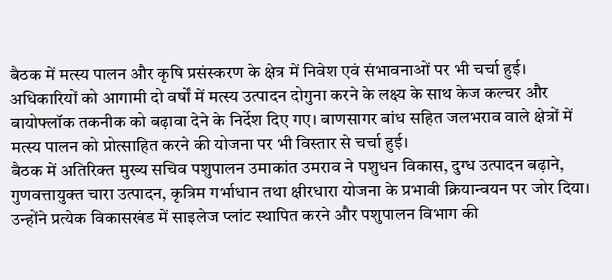बैठक में मत्स्य पालन और कृषि प्रसंस्करण के क्षेत्र में निवेश एवं संभावनाओं पर भी चर्चा हुई। अधिकारियों को आगामी दो वर्षों में मत्स्य उत्पादन दोगुना करने के लक्ष्य के साथ केज कल्चर और बायोफ्लॉक तकनीक को बढ़ावा देने के निर्देश दिए गए। बाणसागर बांध सहित जलभराव वाले क्षेत्रों में मत्स्य पालन को प्रोत्साहित करने की योजना पर भी विस्तार से चर्चा हुई।
बैठक में अतिरिक्त मुख्य सचिव पशुपालन उमाकांत उमराव ने पशुधन विकास, दुग्ध उत्पादन बढ़ाने, गुणवत्तायुक्त चारा उत्पादन, कृत्रिम गर्भाधान तथा क्षीरधारा योजना के प्रभावी क्रियान्वयन पर जोर दिया। उन्होंने प्रत्येक विकासखंड में साइलेज प्लांट स्थापित करने और पशुपालन विभाग की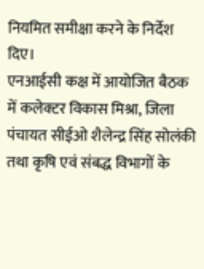नियमित समीक्षा करने के निर्देश दिए।
एनआईसी कक्ष में आयोजित बैठक में कलेक्टर विकास मिश्रा, जिला पंचायत सीईओ शैलेन्द्र सिंह सोलंकी तथा कृषि एवं संबद्ध विभागों के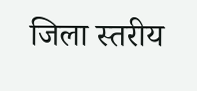जिला स्तरीय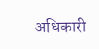अधिकारी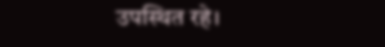उपस्थित रहे।